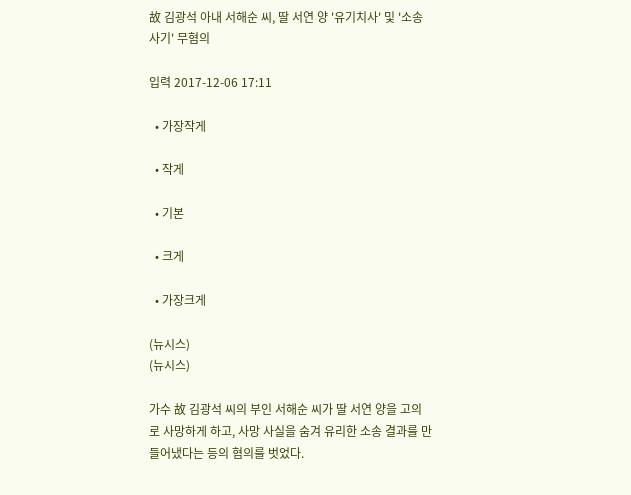故 김광석 아내 서해순 씨, 딸 서연 양 '유기치사' 및 '소송 사기' 무혐의

입력 2017-12-06 17:11

  • 가장작게

  • 작게

  • 기본

  • 크게

  • 가장크게

(뉴시스)
(뉴시스)

가수 故 김광석 씨의 부인 서해순 씨가 딸 서연 양을 고의로 사망하게 하고, 사망 사실을 숨겨 유리한 소송 결과를 만들어냈다는 등의 혐의를 벗었다.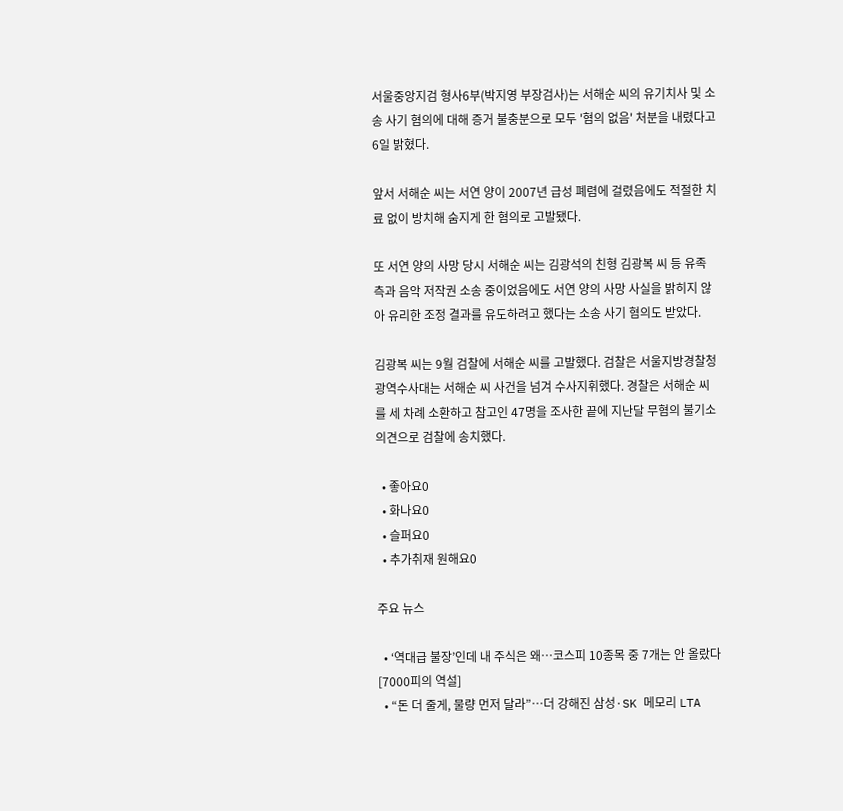서울중앙지검 형사6부(박지영 부장검사)는 서해순 씨의 유기치사 및 소송 사기 혐의에 대해 증거 불충분으로 모두 '혐의 없음' 처분을 내렸다고 6일 밝혔다.

앞서 서해순 씨는 서연 양이 2007년 급성 폐렴에 걸렸음에도 적절한 치료 없이 방치해 숨지게 한 혐의로 고발됐다.

또 서연 양의 사망 당시 서해순 씨는 김광석의 친형 김광복 씨 등 유족 측과 음악 저작권 소송 중이었음에도 서연 양의 사망 사실을 밝히지 않아 유리한 조정 결과를 유도하려고 했다는 소송 사기 혐의도 받았다.

김광복 씨는 9월 검찰에 서해순 씨를 고발했다. 검찰은 서울지방경찰청 광역수사대는 서해순 씨 사건을 넘겨 수사지휘했다. 경찰은 서해순 씨를 세 차례 소환하고 참고인 47명을 조사한 끝에 지난달 무혐의 불기소 의견으로 검찰에 송치했다.

  • 좋아요0
  • 화나요0
  • 슬퍼요0
  • 추가취재 원해요0

주요 뉴스

  • ‘역대급 불장’인데 내 주식은 왜…코스피 10종목 중 7개는 안 올랐다[7000피의 역설]
  • “돈 더 줄게, 물량 먼저 달라”…더 강해진 삼성·SK 메모리 LTA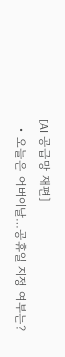[AI 공급망 재편]
  • 오늘은 어버이날…공휴일 지정 여부는?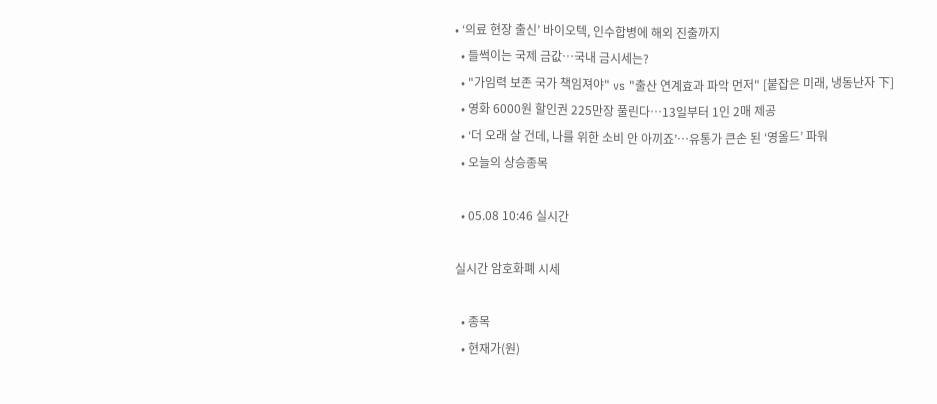• ‘의료 현장 출신’ 바이오텍, 인수합병에 해외 진출까지
  • 들썩이는 국제 금값…국내 금시세는?
  • "가임력 보존 국가 책임져야" vs "출산 연계효과 파악 먼저" [붙잡은 미래, 냉동난자 下]
  • 영화 6000원 할인권 225만장 풀린다…13일부터 1인 2매 제공
  • ‘더 오래 살 건데, 나를 위한 소비 안 아끼죠’⋯유통가 큰손 된 ‘영올드’ 파워
  • 오늘의 상승종목

  • 05.08 10:46 실시간

실시간 암호화폐 시세

  • 종목
  • 현재가(원)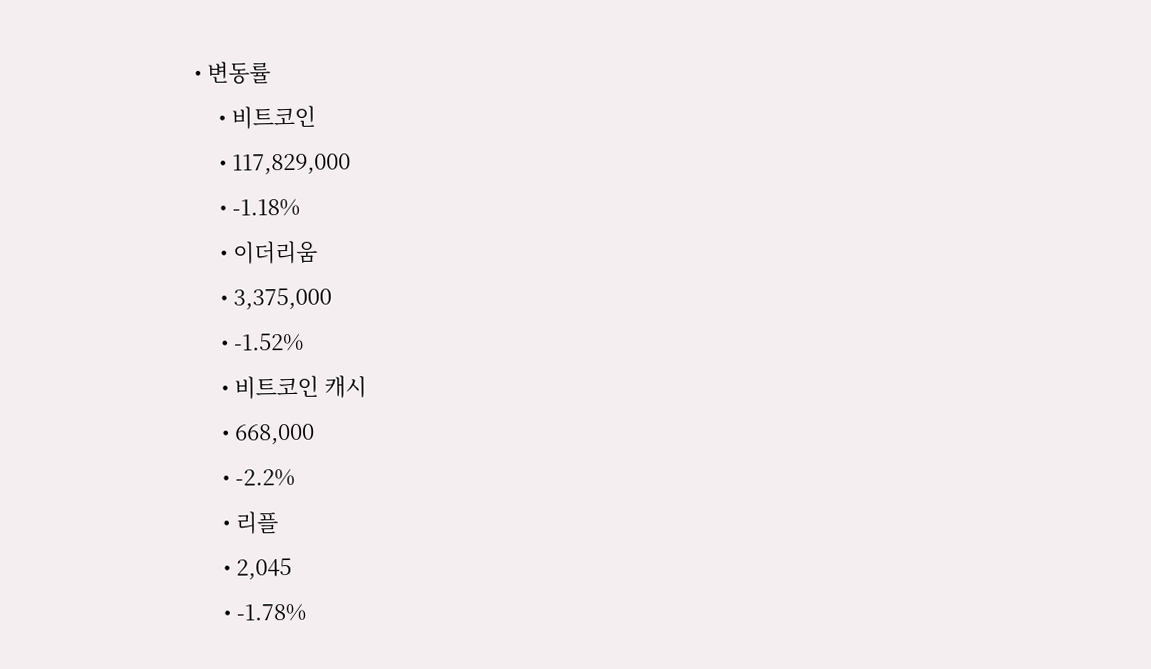• 변동률
    • 비트코인
    • 117,829,000
    • -1.18%
    • 이더리움
    • 3,375,000
    • -1.52%
    • 비트코인 캐시
    • 668,000
    • -2.2%
    • 리플
    • 2,045
    • -1.78%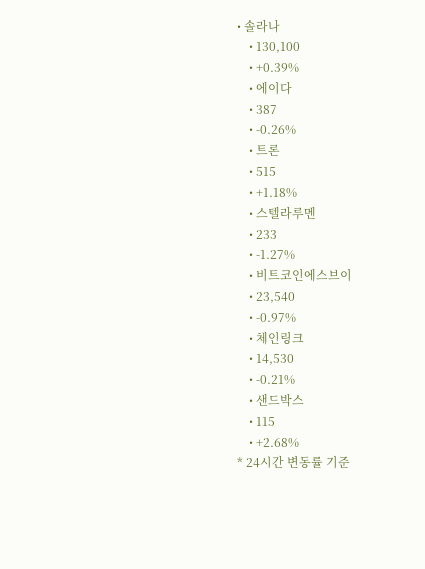• 솔라나
    • 130,100
    • +0.39%
    • 에이다
    • 387
    • -0.26%
    • 트론
    • 515
    • +1.18%
    • 스텔라루멘
    • 233
    • -1.27%
    • 비트코인에스브이
    • 23,540
    • -0.97%
    • 체인링크
    • 14,530
    • -0.21%
    • 샌드박스
    • 115
    • +2.68%
* 24시간 변동률 기준